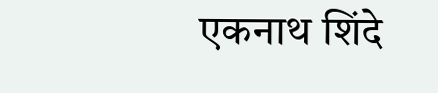एकनाथ शिंदे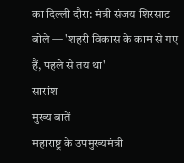का दिल्ली दौरा: मंत्री संजय शिरसाट बोले — 'शहरी विकास के काम से गए हैं, पहले से तय था'
सारांश
मुख्य बातें
महाराष्ट्र के उपमुख्यमंत्री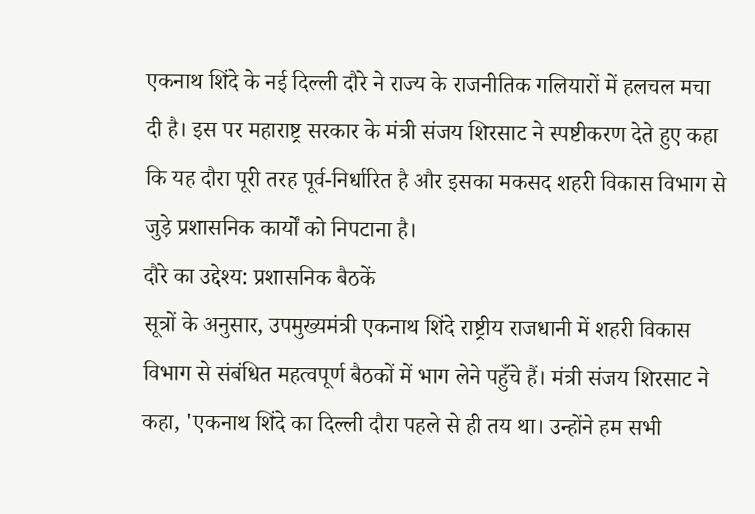एकनाथ शिंदे के नई दिल्ली दौरे ने राज्य के राजनीतिक गलियारों में हलचल मचा दी है। इस पर महाराष्ट्र सरकार के मंत्री संजय शिरसाट ने स्पष्टीकरण देते हुए कहा कि यह दौरा पूरी तरह पूर्व-निर्धारित है और इसका मकसद शहरी विकास विभाग से जुड़े प्रशासनिक कार्यों को निपटाना है।
दौरे का उद्देश्य: प्रशासनिक बैठकें
सूत्रों के अनुसार, उपमुख्यमंत्री एकनाथ शिंदे राष्ट्रीय राजधानी में शहरी विकास विभाग से संबंधित महत्वपूर्ण बैठकों में भाग लेने पहुँचे हैं। मंत्री संजय शिरसाट ने कहा, 'एकनाथ शिंदे का दिल्ली दौरा पहले से ही तय था। उन्होंने हम सभी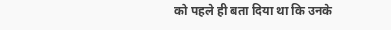को पहले ही बता दिया था कि उनके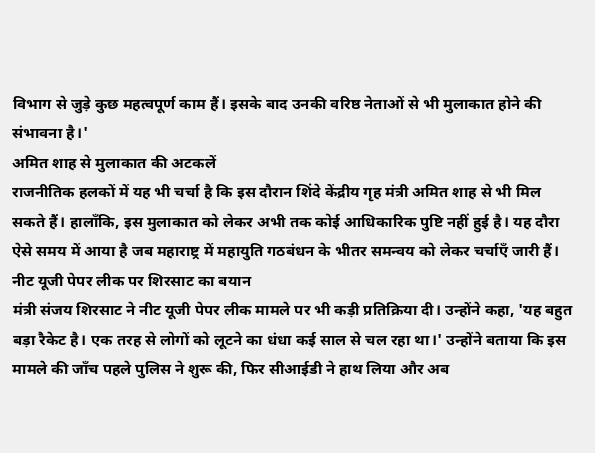विभाग से जुड़े कुछ महत्वपूर्ण काम हैं। इसके बाद उनकी वरिष्ठ नेताओं से भी मुलाकात होने की संभावना है।'
अमित शाह से मुलाकात की अटकलें
राजनीतिक हलकों में यह भी चर्चा है कि इस दौरान शिंदे केंद्रीय गृह मंत्री अमित शाह से भी मिल सकते हैं। हालाँकि, इस मुलाकात को लेकर अभी तक कोई आधिकारिक पुष्टि नहीं हुई है। यह दौरा ऐसे समय में आया है जब महाराष्ट्र में महायुति गठबंधन के भीतर समन्वय को लेकर चर्चाएँ जारी हैं।
नीट यूजी पेपर लीक पर शिरसाट का बयान
मंत्री संजय शिरसाट ने नीट यूजी पेपर लीक मामले पर भी कड़ी प्रतिक्रिया दी। उन्होंने कहा, 'यह बहुत बड़ा रैकेट है। एक तरह से लोगों को लूटने का धंधा कई साल से चल रहा था।' उन्होंने बताया कि इस मामले की जाँच पहले पुलिस ने शुरू की, फिर सीआईडी ने हाथ लिया और अब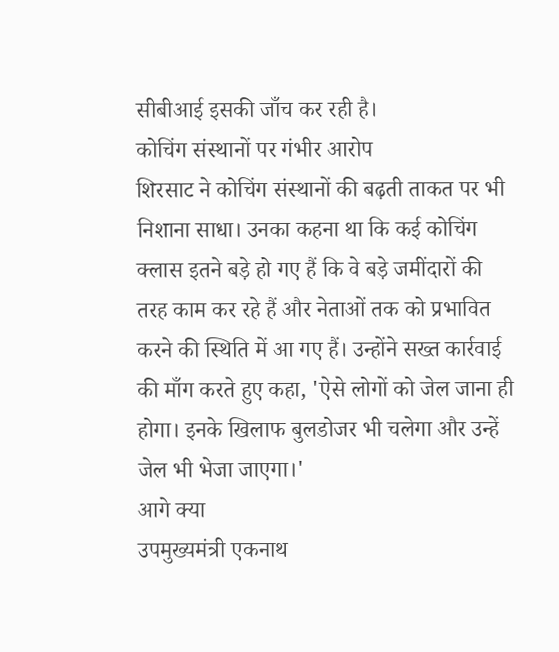सीबीआई इसकी जाँच कर रही है।
कोचिंग संस्थानों पर गंभीर आरोप
शिरसाट ने कोचिंग संस्थानों की बढ़ती ताकत पर भी निशाना साधा। उनका कहना था कि कई कोचिंग क्लास इतने बड़े हो गए हैं कि वे बड़े जमींदारों की तरह काम कर रहे हैं और नेताओं तक को प्रभावित करने की स्थिति में आ गए हैं। उन्होंने सख्त कार्रवाई की माँग करते हुए कहा, 'ऐसे लोगों को जेल जाना ही होगा। इनके खिलाफ बुलडोजर भी चलेगा और उन्हें जेल भी भेजा जाएगा।'
आगे क्या
उपमुख्यमंत्री एकनाथ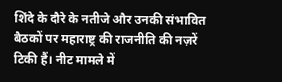शिंदे के दौरे के नतीजे और उनकी संभावित बैठकों पर महाराष्ट्र की राजनीति की नज़रें टिकी हैं। नीट मामले में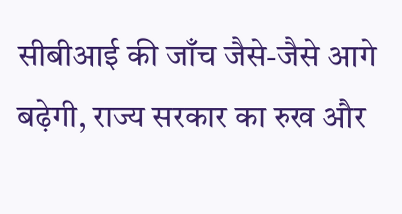सीबीआई की जाँच जैसे-जैसे आगे बढ़ेगी, राज्य सरकार का रुख और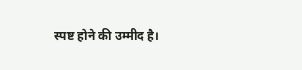स्पष्ट होने की उम्मीद है।